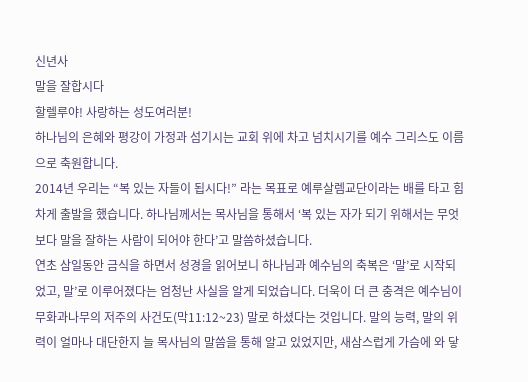신년사
말을 잘합시다
할렐루야! 사랑하는 성도여러분!
하나님의 은혜와 평강이 가정과 섬기시는 교회 위에 차고 넘치시기를 예수 그리스도 이름으로 축원합니다.
2014년 우리는 “복 있는 자들이 됩시다!” 라는 목표로 예루살렘교단이라는 배를 타고 힘차게 출발을 했습니다. 하나님께서는 목사님을 통해서 ‘복 있는 자가 되기 위해서는 무엇보다 말을 잘하는 사람이 되어야 한다’고 말씀하셨습니다.
연초 삼일동안 금식을 하면서 성경을 읽어보니 하나님과 예수님의 축복은 ‘말’로 시작되었고, 말’로 이루어졌다는 엄청난 사실을 알게 되었습니다. 더욱이 더 큰 충격은 예수님이 무화과나무의 저주의 사건도(막11:12~23) 말로 하셨다는 것입니다. 말의 능력, 말의 위력이 얼마나 대단한지 늘 목사님의 말씀을 통해 알고 있었지만, 새삼스럽게 가슴에 와 닿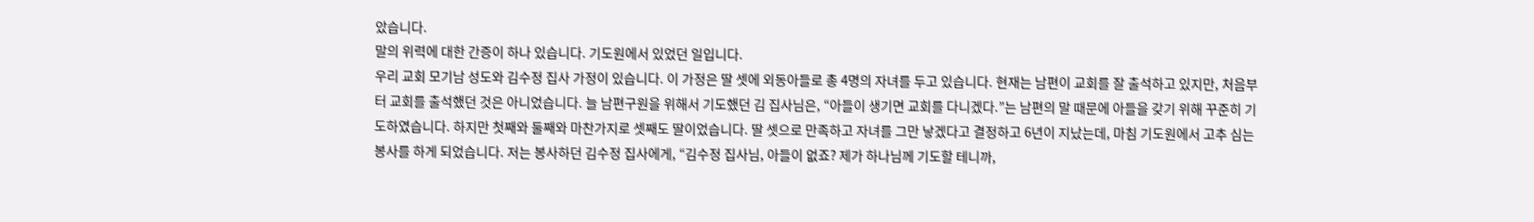았습니다.
말의 위력에 대한 간증이 하나 있습니다. 기도원에서 있었던 일입니다.
우리 교회 모기남 성도와 김수정 집사 가정이 있습니다. 이 가정은 딸 셋에 외동아들로 총 4명의 자녀를 두고 있습니다. 현재는 남편이 교회를 잘 출석하고 있지만, 처음부터 교회를 출석했던 것은 아니었습니다. 늘 남편구원을 위해서 기도했던 김 집사님은, “아들이 생기면 교회를 다니겠다.”는 남편의 말 때문에 아들을 갖기 위해 꾸준히 기도하였습니다. 하지만 첫째와 둘째와 마찬가지로 셋째도 딸이었습니다. 딸 셋으로 만족하고 자녀를 그만 낳겠다고 결정하고 6년이 지났는데, 마침 기도원에서 고추 심는 봉사를 하게 되었습니다. 저는 봉사하던 김수정 집사에게, “김수정 집사님, 아들이 없죠? 제가 하나님께 기도할 테니까,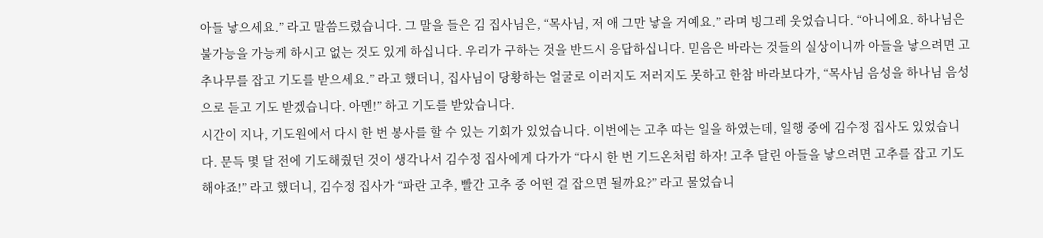아들 낳으세요.” 라고 말씀드렸습니다. 그 말을 들은 김 집사님은, “목사님, 저 애 그만 낳을 거예요.” 라며 빙그레 웃었습니다. “아니에요. 하나님은 불가능을 가능케 하시고 없는 것도 있게 하십니다. 우리가 구하는 것을 반드시 응답하십니다. 믿음은 바라는 것들의 실상이니까 아들을 낳으려면 고추나무를 잡고 기도를 받으세요.” 라고 했더니, 집사님이 당황하는 얼굴로 이러지도 저러지도 못하고 한참 바라보다가, “목사님 음성을 하나님 음성으로 듣고 기도 받겠습니다. 아멘!” 하고 기도를 받았습니다.
시간이 지나, 기도원에서 다시 한 번 봉사를 할 수 있는 기회가 있었습니다. 이번에는 고추 따는 일을 하였는데, 일행 중에 김수정 집사도 있었습니다. 문득 몇 달 전에 기도해줬던 것이 생각나서 김수정 집사에게 다가가 “다시 한 번 기드온처럼 하자! 고추 달린 아들을 낳으려면 고추를 잡고 기도해야죠!” 라고 했더니, 김수정 집사가 “파란 고추, 빨간 고추 중 어떤 걸 잡으면 될까요?” 라고 물었습니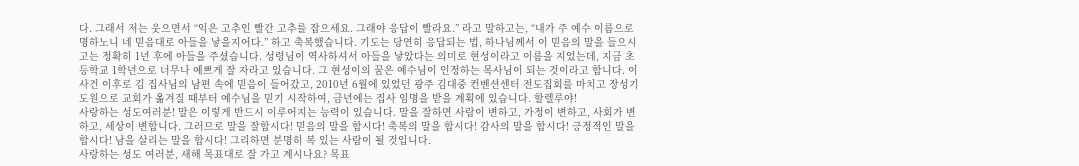다. 그래서 저는 웃으면서 “익은 고추인 빨간 고추를 잡으세요. 그래야 응답이 빨라요.” 라고 말하고는, “내가 주 예수 이름으로 명하노니 네 믿음대로 아들을 낳을지어다.” 하고 축복했습니다. 기도는 당연히 응답되는 법, 하나님께서 이 믿음의 말을 들으시고는 정확히 1년 후에 아들을 주셨습니다. 성령님이 역사하셔서 아들을 낳았다는 의미로 현성이라고 이름을 지었는데, 지금 초등학교 1학년으로 너무나 예쁘게 잘 자라고 있습니다. 그 현성이의 꿈은 예수님이 인정하는 목사님이 되는 것이라고 합니다. 이 사건 이후로 김 집사님의 남편 속에 믿음이 들어갔고, 2010년 6월에 있었던 광주 김대중 컨벤션센터 전도집회를 마치고 장성기도원으로 교회가 옮겨질 때부터 예수님을 믿기 시작하여, 금년에는 집사 임명을 받을 계획에 있습니다. 할렐루야!
사랑하는 성도여러분! 말은 이렇게 반드시 이루어지는 능력이 있습니다. 말을 잘하면 사람이 변하고, 가정이 변하고, 사회가 변하고, 세상이 변합니다. 그러므로 말을 잘합시다! 믿음의 말을 합시다! 축복의 말을 합시다! 감사의 말을 합시다! 긍정적인 말을 합시다! 남을 살리는 말을 합시다! 그리하면 분명히 복 있는 사람이 될 것입니다.
사랑하는 성도 여러분, 새해 목표대로 잘 가고 계시나요? 목표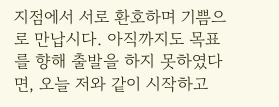지점에서 서로 환호하며 기쁨으로 만납시다. 아직까지도 목표를 향해 출발을 하지 못하였다면, 오늘 저와 같이 시작하고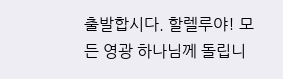출발합시다. 할렐루야! 모든 영광 하나님께 돌립니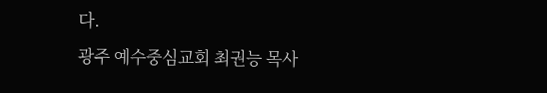다.
광주 예수중심교회 최권능 목사